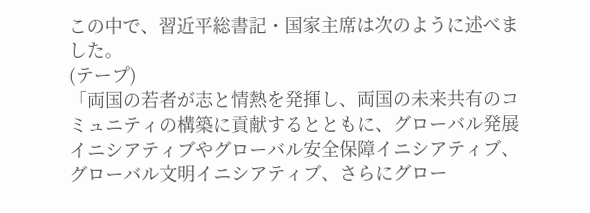この中で、習近平総書記・国家主席は次のように述べました。
(テープ)
「両国の若者が志と情熱を発揮し、両国の未来共有のコミュニティの構築に貢献するとともに、グローバル発展イニシアティブやグローバル安全保障イニシアティブ、グローバル文明イニシアティブ、さらにグロー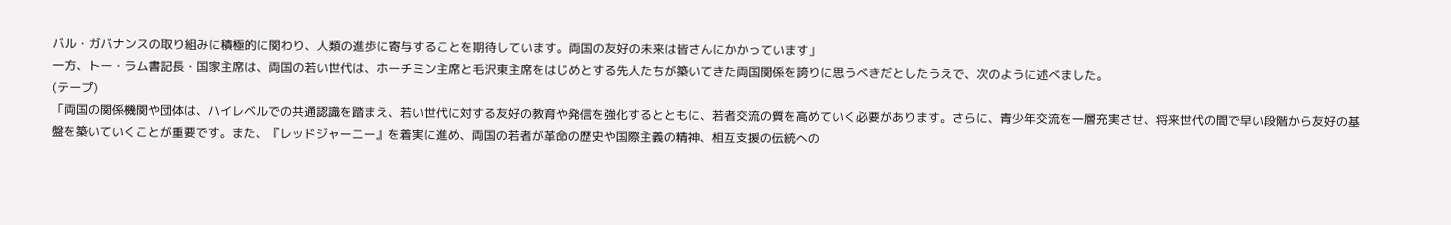バル・ガバナンスの取り組みに積極的に関わり、人類の進歩に寄与することを期待しています。両国の友好の未来は皆さんにかかっています」
一方、トー・ラム書記長・国家主席は、両国の若い世代は、ホーチミン主席と毛沢東主席をはじめとする先人たちが築いてきた両国関係を誇りに思うべきだとしたうえで、次のように述べました。
(テープ)
「両国の関係機関や団体は、ハイレベルでの共通認識を踏まえ、若い世代に対する友好の教育や発信を強化するとともに、若者交流の質を高めていく必要があります。さらに、青少年交流を一層充実させ、将来世代の間で早い段階から友好の基盤を築いていくことが重要です。また、『レッドジャーニー』を着実に進め、両国の若者が革命の歴史や国際主義の精神、相互支援の伝統への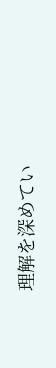理解を深めてい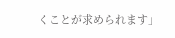くことが求められます」